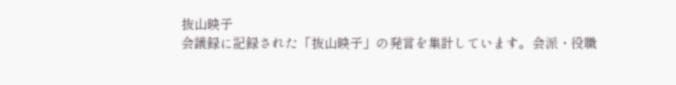抜山映子
会議録に記録された「抜山映子」の発言を集計しています。会派・役職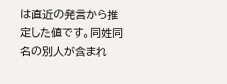は直近の発言から推定した値です。同姓同名の別人が含まれ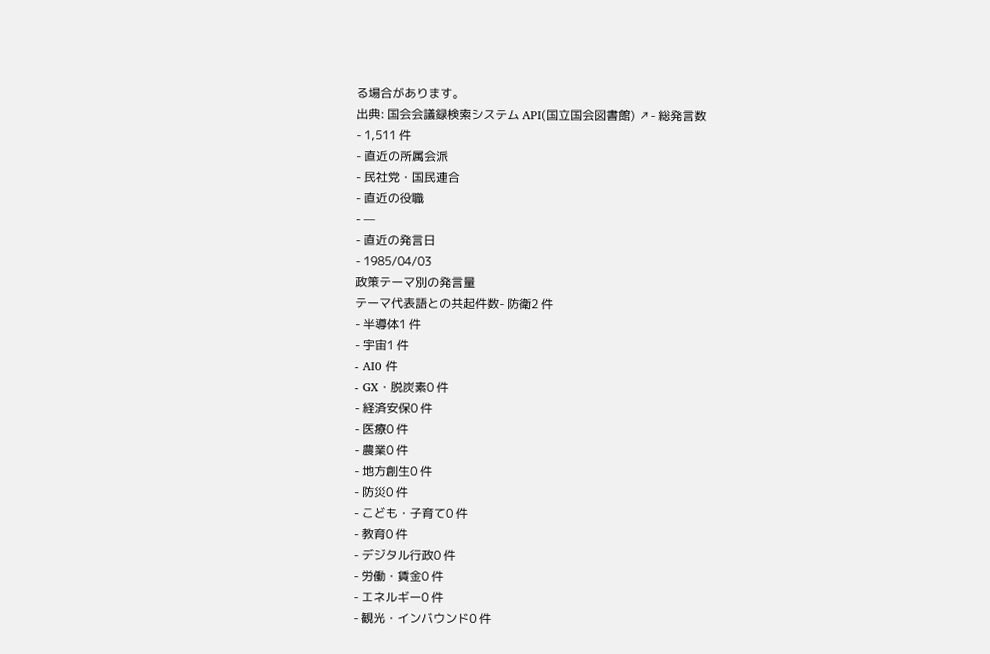る場合があります。
出典: 国会会議録検索システム API(国立国会図書館) ↗- 総発言数
- 1,511 件
- 直近の所属会派
- 民社党・国民連合
- 直近の役職
- —
- 直近の発言日
- 1985/04/03
政策テーマ別の発言量
テーマ代表語との共起件数- 防衛2 件
- 半導体1 件
- 宇宙1 件
- AI0 件
- GX・脱炭素0 件
- 経済安保0 件
- 医療0 件
- 農業0 件
- 地方創生0 件
- 防災0 件
- こども・子育て0 件
- 教育0 件
- デジタル行政0 件
- 労働・賃金0 件
- エネルギー0 件
- 観光・インバウンド0 件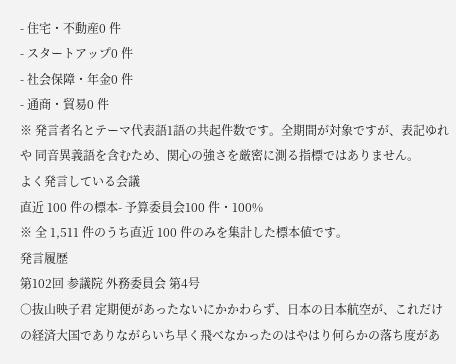- 住宅・不動産0 件
- スタートアップ0 件
- 社会保障・年金0 件
- 通商・貿易0 件
※ 発言者名とテーマ代表語1語の共起件数です。全期間が対象ですが、表記ゆれや 同音異義語を含むため、関心の強さを厳密に測る指標ではありません。
よく発言している会議
直近 100 件の標本- 予算委員会100 件・100%
※ 全 1,511 件のうち直近 100 件のみを集計した標本値です。
発言履歴
第102回 参議院 外務委員会 第4号
○抜山映子君 定期便があったないにかかわらず、日本の日本航空が、これだけの経済大国でありながらいち早く飛べなかったのはやはり何らかの落ち度があ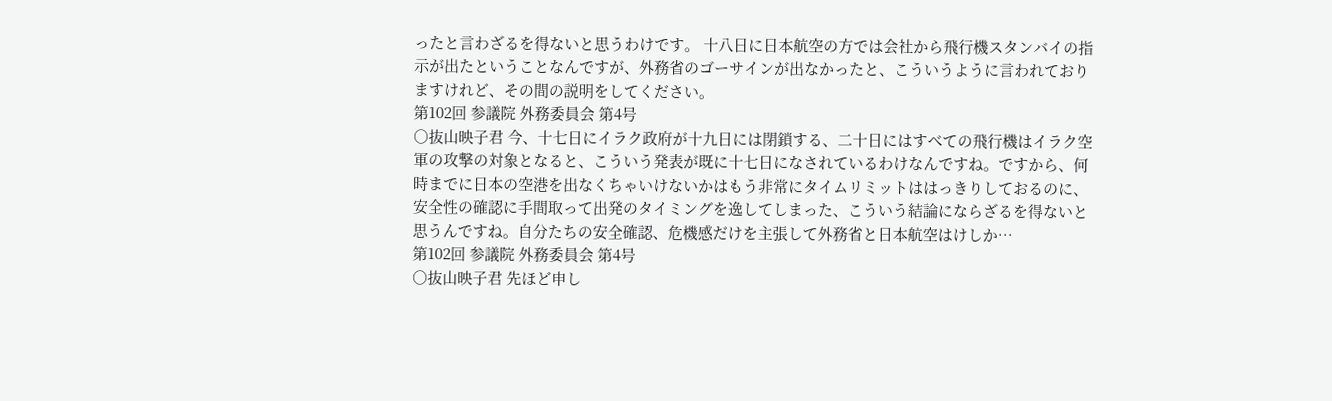ったと言わざるを得ないと思うわけです。 十八日に日本航空の方では会社から飛行機スタンバイの指示が出たということなんですが、外務省のゴーサインが出なかったと、こういうように言われておりますけれど、その間の説明をしてください。
第102回 参議院 外務委員会 第4号
○抜山映子君 今、十七日にイラク政府が十九日には閉鎖する、二十日にはすべての飛行機はイラク空軍の攻撃の対象となると、こういう発表が既に十七日になされているわけなんですね。ですから、何時までに日本の空港を出なくちゃいけないかはもう非常にタイムリミットははっきりしておるのに、安全性の確認に手間取って出発のタイミングを逸してしまった、こういう結論にならざるを得ないと思うんですね。自分たちの安全確認、危機感だけを主張して外務省と日本航空はけしか…
第102回 参議院 外務委員会 第4号
○抜山映子君 先ほど申し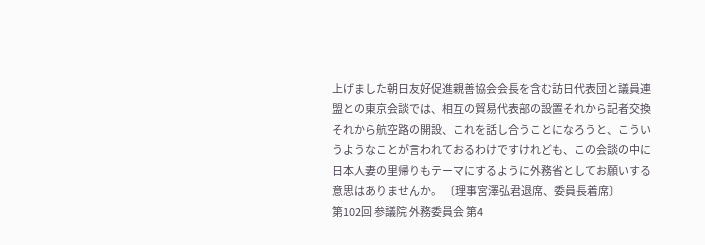上げました朝日友好促進親善協会会長を含む訪日代表団と議員連盟との東京会談では、相互の貿易代表部の設置それから記者交換それから航空路の開設、これを話し合うことになろうと、こういうようなことが言われておるわけですけれども、この会談の中に日本人妻の里帰りもテーマにするように外務省としてお願いする意思はありませんか。 〔理事宮澤弘君退席、委員長着席〕
第102回 参議院 外務委員会 第4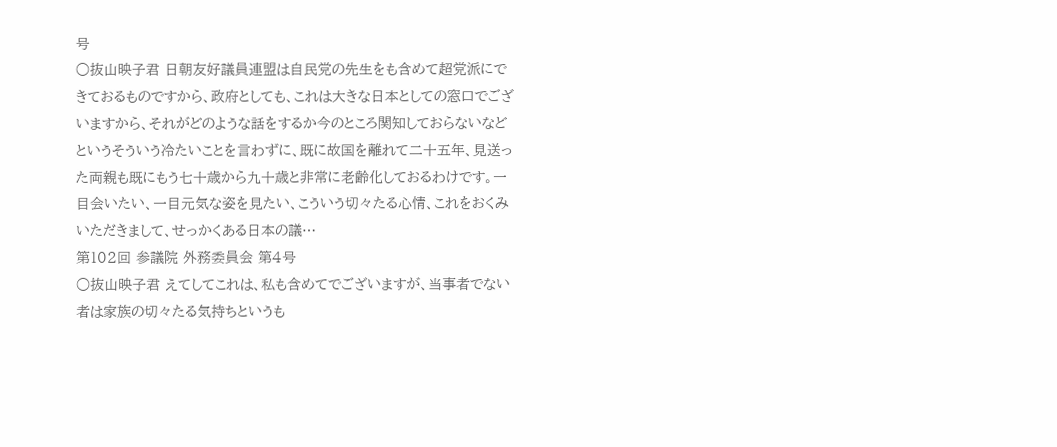号
○抜山映子君 日朝友好議員連盟は自民党の先生をも含めて超党派にできておるものですから、政府としても、これは大きな日本としての窓口でございますから、それがどのような話をするか今のところ関知しておらないなどというそういう冷たいことを言わずに、既に故国を離れて二十五年、見送った両親も既にもう七十歳から九十歳と非常に老齢化しておるわけです。一目会いたい、一目元気な姿を見たい、こういう切々たる心情、これをおくみいただきまして、せっかくある日本の議…
第102回 参議院 外務委員会 第4号
○抜山映子君 えてしてこれは、私も含めてでございますが、当事者でない者は家族の切々たる気持ちというも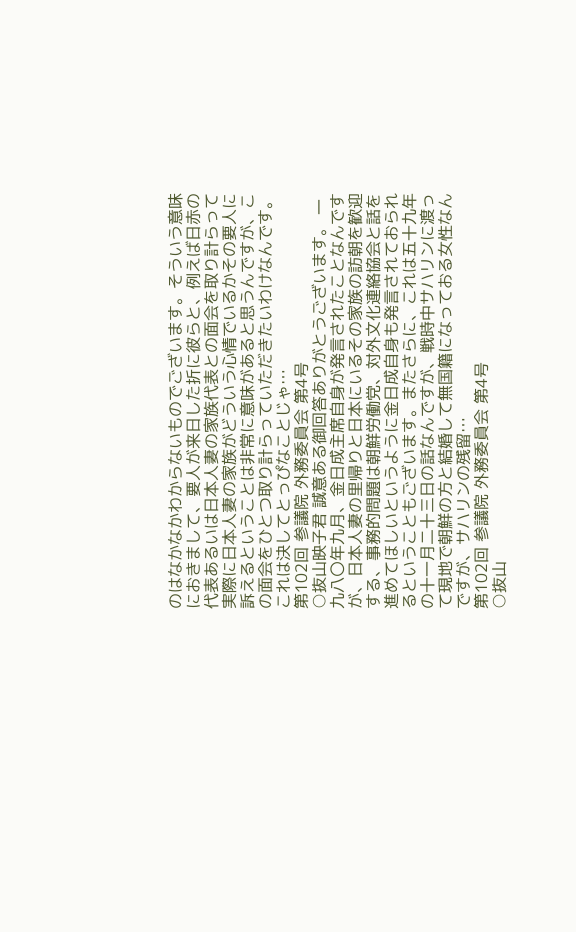のはなかなかわからないものでございます。そういう意味におきまして、要人が来日した折に彼らと、例えば日赤の代表あるいは日本人妻の家族代表との面会を取り計らって実際に日本人妻の家族がどういう心情でいるかその要人に訴えるということは非常に意味があると思うんですが、この面会をひとつ取り計らっていただきたいわけなんです。これは決してとっぴなことじゃ…
第102回 参議院 外務委員会 第4号
○抜山映子君 誠意ある御回答ありがとうございます。 一九八〇年九月、金日成主席自身が発言されたことなんですが、日本人妻の里帰りと日本にいるその家族の訪朝を歓迎する、事務的問題は朝鮮労働党、対外文化連絡協会と話を進めてほしいというように金日成自身も発言されておられるということもございます。またさらに、これは五十九年の十一月二十三日の話なんですが、戦時中サハリンに渡って現地で朝鮮の方と結婚して無国籍になっておる女性なんですが、サハリンの残留…
第102回 参議院 外務委員会 第4号
○抜山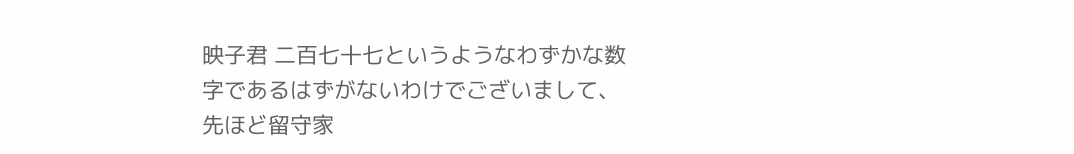映子君 二百七十七というようなわずかな数字であるはずがないわけでございまして、先ほど留守家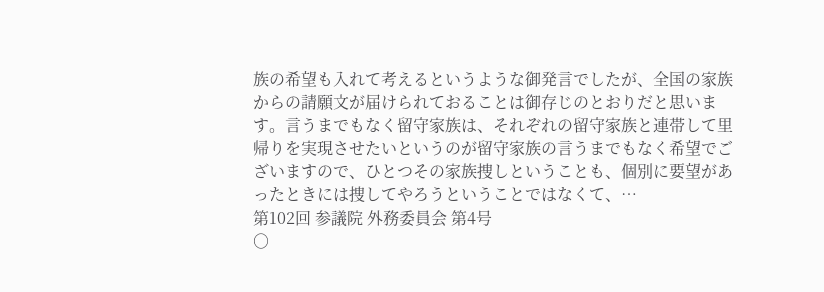族の希望も入れて考えるというような御発言でしたが、全国の家族からの請願文が届けられておることは御存じのとおりだと思います。言うまでもなく留守家族は、それぞれの留守家族と連帯して里帰りを実現させたいというのが留守家族の言うまでもなく希望でございますので、ひとつその家族捜しということも、個別に要望があったときには捜してやろうということではなくて、…
第102回 参議院 外務委員会 第4号
○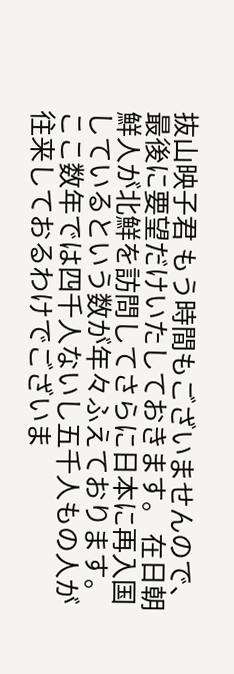抜山映子君 もう時間もございませんので、最後に要望だけいたしておきます。 在日朝鮮人が北鮮を訪問してさらに日本に再入国しているという数が年々ふえております。ここ数年では四千人ないし五千人もの人が往来しておるわけでございま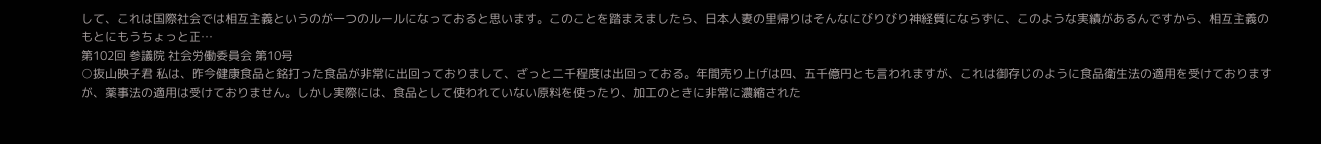して、これは国際社会では相互主義というのが一つのルールになっておると思います。このことを踏まえましたら、日本人妻の里帰りはそんなにびりびり神経質にならずに、このような実績があるんですから、相互主義のもとにもうちょっと正…
第102回 参議院 社会労働委員会 第10号
○抜山映子君 私は、昨今健康食品と銘打った食品が非常に出回っておりまして、ざっと二千程度は出回っておる。年間売り上げは四、五千億円とも言われますが、これは御存じのように食品衛生法の適用を受けておりますが、薬事法の適用は受けておりません。しかし実際には、食品として使われていない原料を使ったり、加工のときに非常に濃縮された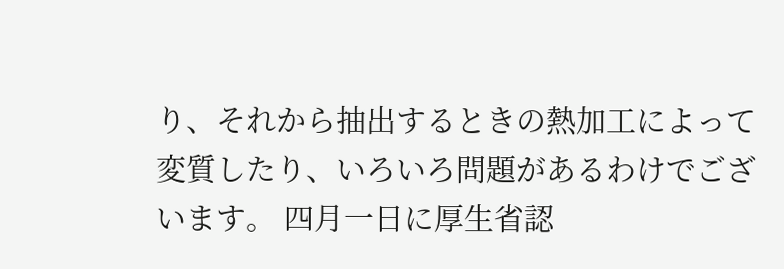り、それから抽出するときの熱加工によって変質したり、いろいろ問題があるわけでございます。 四月一日に厚生省認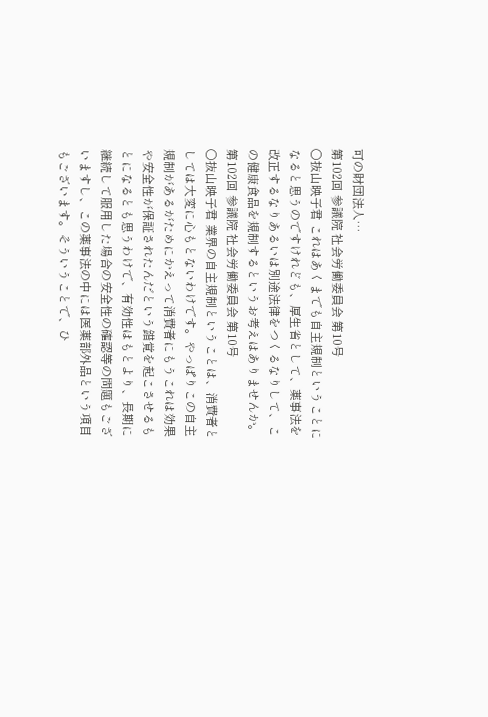可の財団法人…
第102回 参議院 社会労働委員会 第10号
○抜山映子君 これはあくまでも自主規制ということになると思うのですけれども、厚生省として、薬事法を改正するなりあるいは別途法律をつくるなりして、この健康食品を規制するというお考えはありませんか。
第102回 参議院 社会労働委員会 第10号
○抜山映子君 業界の自主規制ということは、消費者としては大変に心もとないわけです。やっぱりこの自主規制があるがためにかえって消費者にもうこれは効果や安全性が保証されたんだという錯覚を起こさせるもとになるとも思うわけで、有効性はもとより、長期に継続して服用した場合の安全性の確認等の問題もございますし、この薬事法の中には医薬部外品という項目もございます。そういうことで、ひ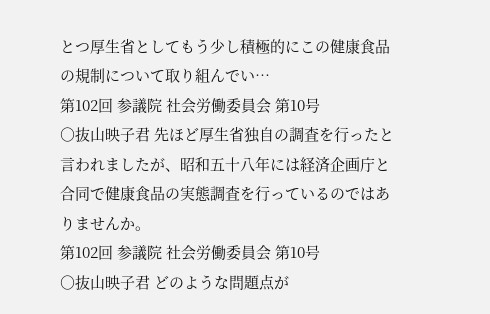とつ厚生省としてもう少し積極的にこの健康食品の規制について取り組んでい…
第102回 参議院 社会労働委員会 第10号
○抜山映子君 先ほど厚生省独自の調査を行ったと言われましたが、昭和五十八年には経済企画庁と合同で健康食品の実態調査を行っているのではありませんか。
第102回 参議院 社会労働委員会 第10号
○抜山映子君 どのような問題点が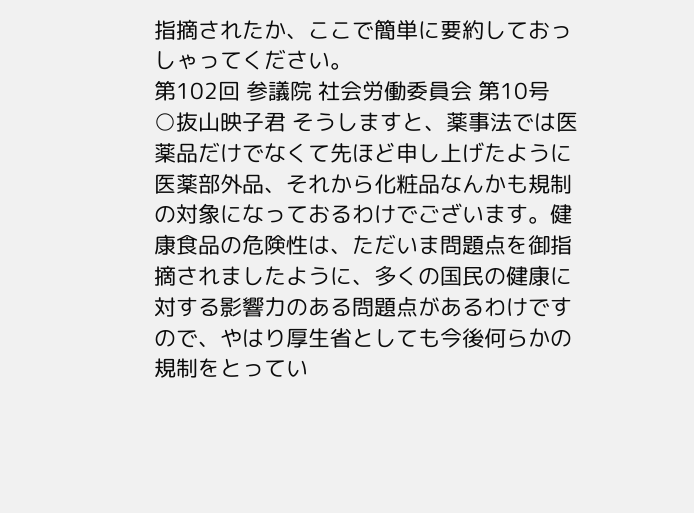指摘されたか、ここで簡単に要約しておっしゃってください。
第102回 参議院 社会労働委員会 第10号
○抜山映子君 そうしますと、薬事法では医薬品だけでなくて先ほど申し上げたように医薬部外品、それから化粧品なんかも規制の対象になっておるわけでございます。健康食品の危険性は、ただいま問題点を御指摘されましたように、多くの国民の健康に対する影響力のある問題点があるわけですので、やはり厚生省としても今後何らかの規制をとってい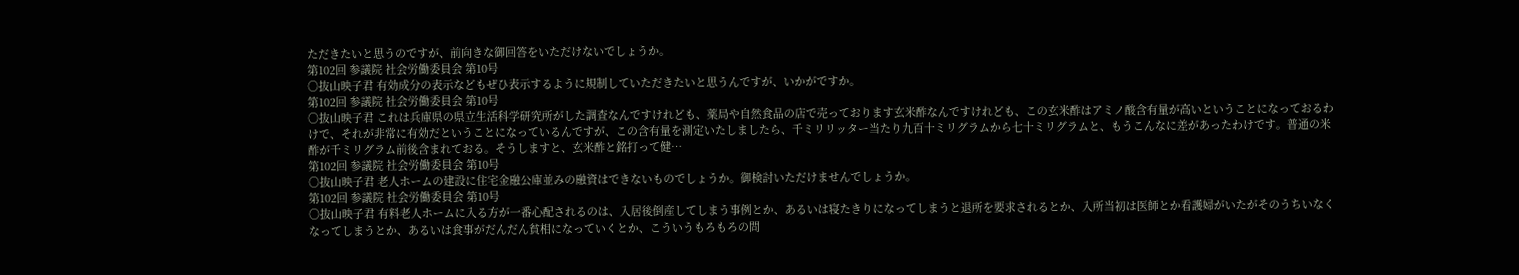ただきたいと思うのですが、前向きな御回答をいただけないでしょうか。
第102回 参議院 社会労働委員会 第10号
○抜山映子君 有効成分の表示などもぜひ表示するように規制していただきたいと思うんですが、いかがですか。
第102回 参議院 社会労働委員会 第10号
○抜山映子君 これは兵庫県の県立生活科学研究所がした調査なんですけれども、薬局や自然食品の店で売っております玄米酢なんですけれども、この玄米酢はアミノ酸含有量が高いということになっておるわけで、それが非常に有効だということになっているんですが、この含有量を測定いたしましたら、千ミリリッター当たり九百十ミリグラムから七十ミリグラムと、もうこんなに差があったわけです。普通の米酢が千ミリグラム前後含まれておる。そうしますと、玄米酢と銘打って健…
第102回 参議院 社会労働委員会 第10号
○抜山映子君 老人ホームの建設に住宅金融公庫並みの融資はできないものでしょうか。御検討いただけませんでしょうか。
第102回 参議院 社会労働委員会 第10号
○抜山映子君 有料老人ホームに入る方が一番心配されるのは、入居後倒産してしまう事例とか、あるいは寝たきりになってしまうと退所を要求されるとか、入所当初は医師とか看護婦がいたがそのうちいなくなってしまうとか、あるいは食事がだんだん貧相になっていくとか、こういうもろもろの問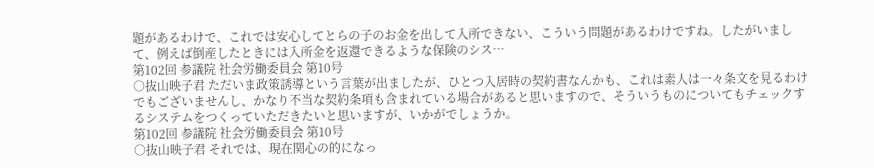題があるわけで、これでは安心してとらの子のお金を出して入所できない、こういう問題があるわけですね。したがいまして、例えば倒産したときには入所金を返還できるような保険のシス…
第102回 参議院 社会労働委員会 第10号
○抜山映子君 ただいま政策誘導という言葉が出ましたが、ひとつ入居時の契約書なんかも、これは素人は一々条文を見るわけでもございませんし、かなり不当な契約条項も含まれている場合があると思いますので、そういうものについてもチェックするシステムをつくっていただきたいと思いますが、いかがでしょうか。
第102回 参議院 社会労働委員会 第10号
○抜山映子君 それでは、現在関心の的になっ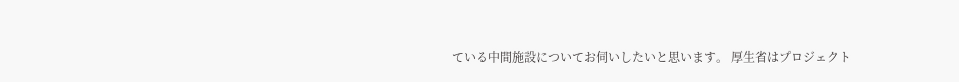ている中間施設についてお伺いしたいと思います。 厚生省はプロジェクト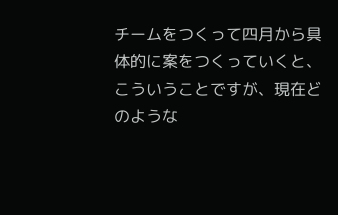チームをつくって四月から具体的に案をつくっていくと、こういうことですが、現在どのような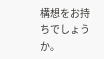構想をお持ちでしょうか。